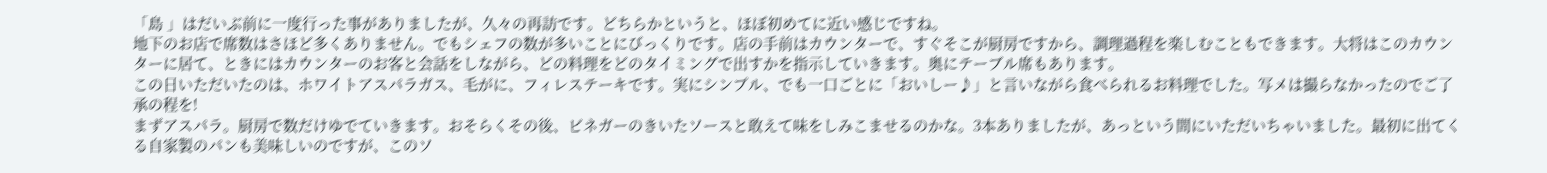「島 」はだいぶ前に一度行った事がありましたが、久々の再訪です。どちらかというと、ほぼ初めてに近い感じですね。
地下のお店で席数はさほど多くありません。でもシェフの数が多いことにびっくりです。店の手前はカウンターで、すぐそこが厨房ですから、調理過程を楽しむこともできます。大将はこのカウンターに居て、ときにはカウンターのお客と会話をしながら、どの料理をどのタイミングで出すかを指示していきます。奥にテーブル席もあります。
この日いただいたのは、ホワイトアスパラガス、毛がに、フィレステーキです。実にシンプル、でも一口ごとに「おいしー♪」と言いながら食べられるお料理でした。写メは撮らなかったのでご了承の程を!
まずアスパラ。厨房で数だけゆでていきます。おそらくその後、ビネガーのきいたソースと敢えて味をしみこませるのかな。3本ありましたが、あっという間にいただいちゃいました。最初に出てくる自家製のパンも美味しいのですが、このソ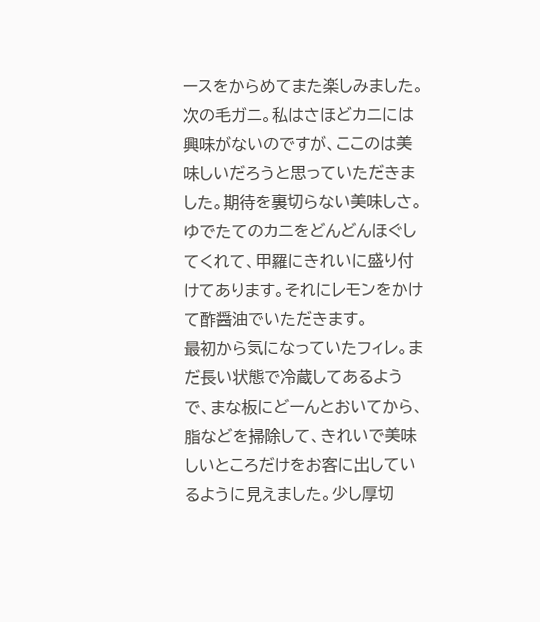ースをからめてまた楽しみました。
次の毛ガニ。私はさほどカニには興味がないのですが、ここのは美味しいだろうと思っていただきました。期待を裏切らない美味しさ。ゆでたてのカニをどんどんほぐしてくれて、甲羅にきれいに盛り付けてあります。それにレモンをかけて酢醤油でいただきます。
最初から気になっていたフィレ。まだ長い状態で冷蔵してあるようで、まな板にどーんとおいてから、脂などを掃除して、きれいで美味しいところだけをお客に出しているように見えました。少し厚切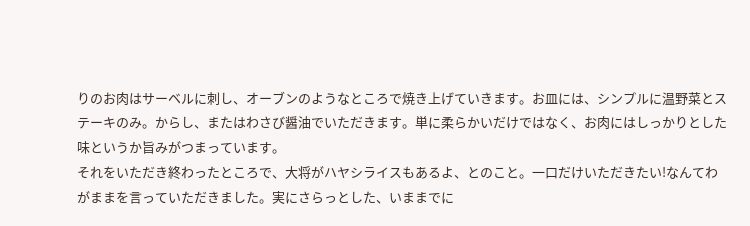りのお肉はサーベルに刺し、オーブンのようなところで焼き上げていきます。お皿には、シンプルに温野菜とステーキのみ。からし、またはわさび醤油でいただきます。単に柔らかいだけではなく、お肉にはしっかりとした味というか旨みがつまっています。
それをいただき終わったところで、大将がハヤシライスもあるよ、とのこと。一口だけいただきたい!なんてわがままを言っていただきました。実にさらっとした、いままでに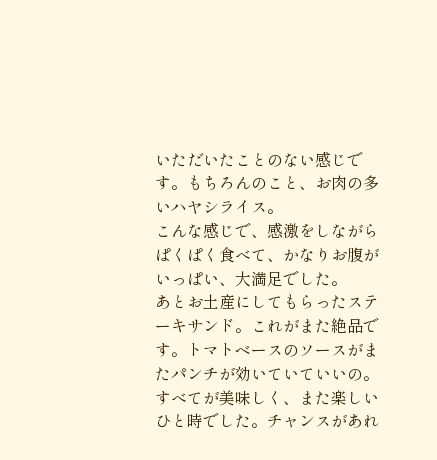いただいたことのない感じです。もちろんのこと、お肉の多いハヤシライス。
こんな感じで、感激をしながらぱくぱく食べて、かなりお腹がいっぱい、大満足でした。
あとお土産にしてもらったステーキサンド。これがまた絶品です。トマトベースのソースがまたパンチが効いていていいの。
すべてが美味しく、また楽しいひと時でした。チャンスがあれ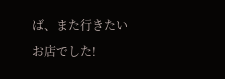ば、また行きたいお店でした!